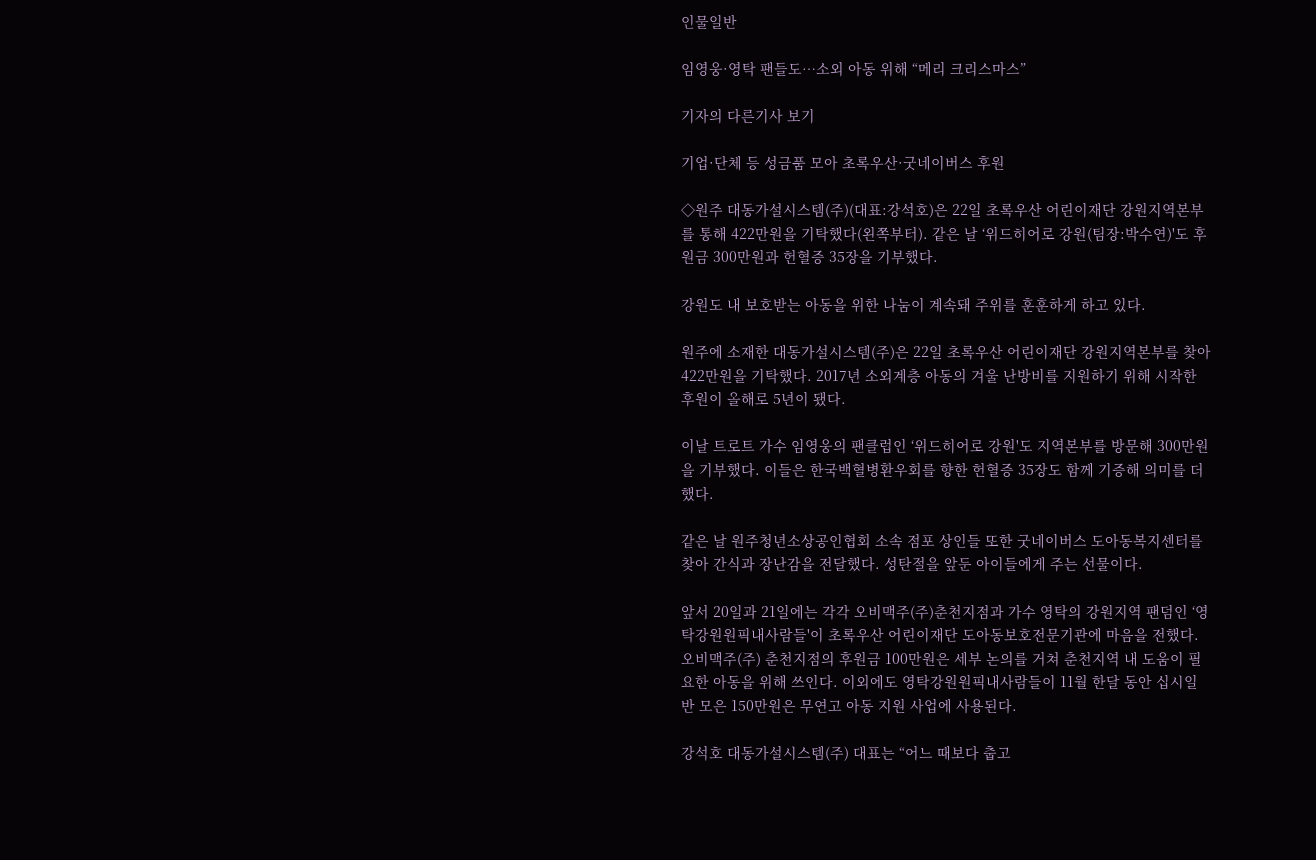인물일반

임영웅·영탁 팬들도…소외 아동 위해 “메리 크리스마스”

기자의 다른기사 보기

기업·단체 등 성금품 모아 초록우산·굿네이버스 후원

◇원주 대동가설시스템(주)(대표:강석호)은 22일 초록우산 어린이재단 강원지역본부를 통해 422만원을 기탁했다(왼쪽부터). 같은 날 ‘위드히어로 강원(팀장:박수연)'도 후원금 300만원과 헌혈증 35장을 기부했다.

강원도 내 보호받는 아동을 위한 나눔이 계속돼 주위를 훈훈하게 하고 있다.

원주에 소재한 대동가설시스템(주)은 22일 초록우산 어린이재단 강원지역본부를 찾아 422만원을 기탁했다. 2017년 소외계층 아동의 겨울 난방비를 지원하기 위해 시작한 후원이 올해로 5년이 됐다.

이날 트로트 가수 임영웅의 팬클럽인 ‘위드히어로 강원'도 지역본부를 방문해 300만원을 기부했다. 이들은 한국백혈병환우회를 향한 헌혈증 35장도 함께 기증해 의미를 더했다.

같은 날 원주청년소상공인협회 소속 점포 상인들 또한 굿네이버스 도아동복지센터를 찾아 간식과 장난감을 전달했다. 성탄절을 앞둔 아이들에게 주는 선물이다.

앞서 20일과 21일에는 각각 오비맥주(주)춘천지점과 가수 영탁의 강원지역 팬덤인 ‘영탁강원원픽내사람들'이 초록우산 어린이재단 도아동보호전문기관에 마음을 전했다. 오비맥주(주) 춘천지점의 후원금 100만원은 세부 논의를 거쳐 춘천지역 내 도움이 필요한 아동을 위해 쓰인다. 이외에도 영탁강원원픽내사람들이 11월 한달 동안 십시일반 모은 150만원은 무연고 아동 지원 사업에 사용된다.

강석호 대동가설시스템(주) 대표는 “어느 때보다 춥고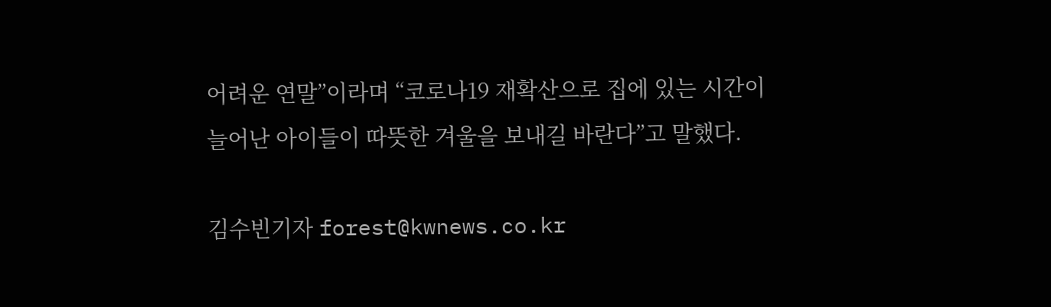어려운 연말”이라며 “코로나19 재확산으로 집에 있는 시간이 늘어난 아이들이 따뜻한 겨울을 보내길 바란다”고 말했다.

김수빈기자 forest@kwnews.co.kr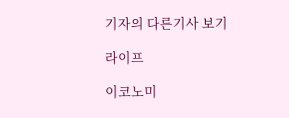기자의 다른기사 보기

라이프

이코노미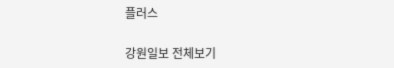플러스

강원일보 전체보기